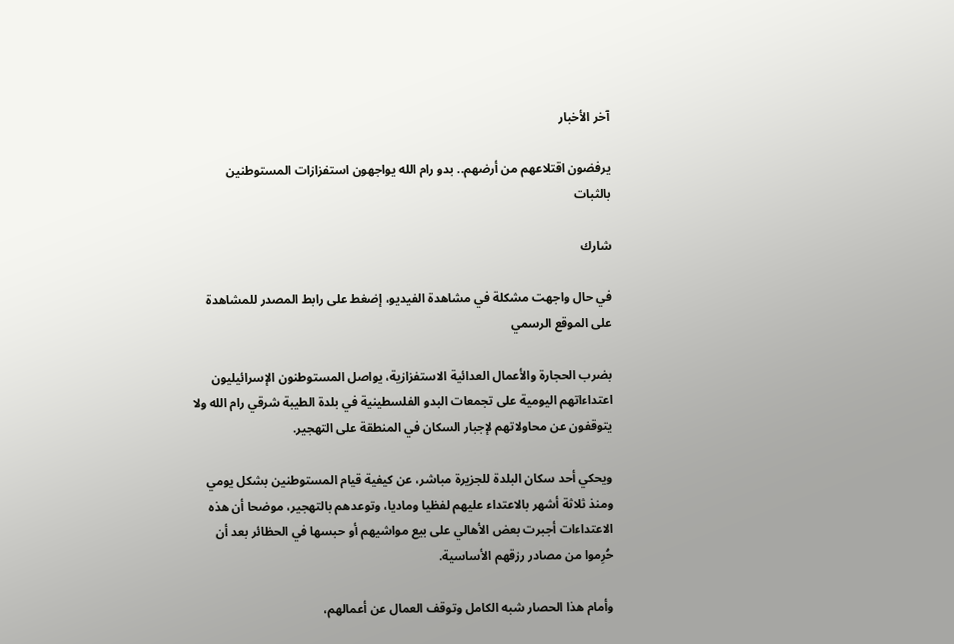آخر الأخبار

يرفضون اقتلاعهم من أرضهم.. بدو رام الله يواجهون استفزازات المستوطنين بالثبات

شارك

في حال واجهت مشكلة في مشاهدة الفيديو، إضغط على رابط المصدر للمشاهدة على الموقع الرسمي

بضرب الحجارة والأعمال العدائية الاستفزازية، يواصل المستوطنون الإسرائيليون اعتداءاتهم اليومية على تجمعات البدو الفلسطينية في بلدة الطيبة شرقي رام الله ولا يتوقفون عن محاولاتهم لإجبار السكان في المنطقة على التهجير.

ويحكي أحد سكان البلدة للجزيرة مباشر، عن كيفية قيام المستوطنين بشكل يومي ومنذ ثلاثة أشهر بالاعتداء عليهم لفظيا وماديا، وتوعدهم بالتهجير، موضحا أن هذه الاعتداءات أجبرت بعض الأهالي على بيع مواشيهم أو حبسها في الحظائر بعد أن حُرِموا من مصادر رزقهم الأساسية.

وأمام هذا الحصار شبه الكامل وتوقف العمال عن أعمالهم،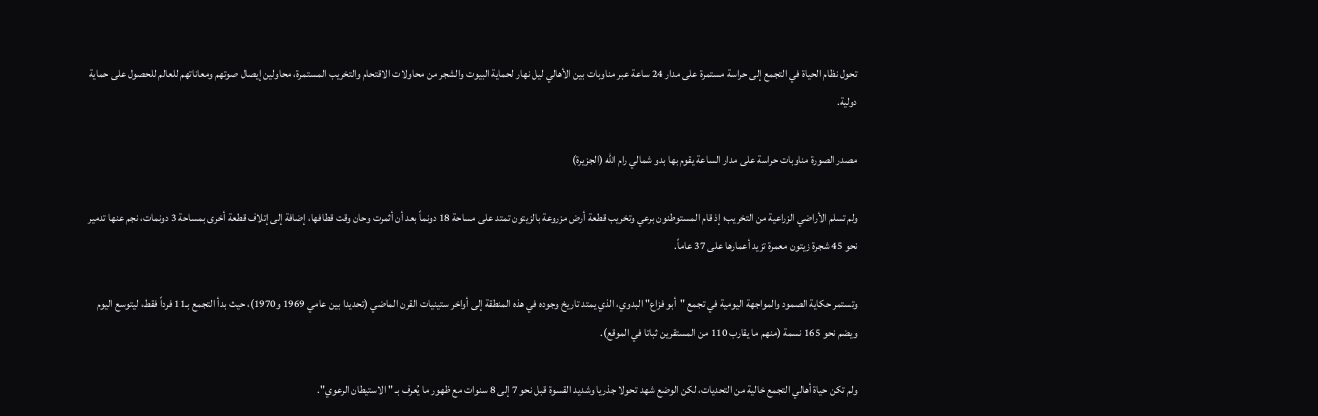تحول نظام الحياة في التجمع إلى حراسة مستمرة على مدار 24 ساعة عبر مناوبات بين الأهالي ليل نهار لحماية البيوت والشجر من محاولات الاقتحام والتخريب المستمرة، محاولين إيصال صوتهم ومعاناتهم للعالم للحصول على حماية دولية.

مصدر الصورة مناوبات حراسة على مدار الساعة يقوم بها بدو شمالي رام الله (الجزيرة)

ولم تسلم الأراضي الزراعية من التخريب؛ إذ قام المستوطنون برعي وتخريب قطعة أرض مزروعة بالزيتون تمتد على مساحة 18 دونماً بعد أن أثمرت وحان وقت قطافها، إضافة إلى إتلاف قطعة أخرى بمساحة 3 دونمات، نجم عنها تدمير نحو 45 شجرة زيتون معمرة تزيد أعمارها على 37 عاماً.

وتستمر حكاية الصمود والمواجهة اليومية في تجمع "أبو فزاع" البدوي، الذي يمتد تاريخ وجوده في هذه المنطقة إلى أواخر ستينيات القرن الماضي (تحديدا بين عامي 1969 و1970)، حيث بدأ التجمع بـ11 فرداً فقط، ليتوسع اليوم ويضم نحو 165 نسمة (منهم ما يقارب 110 من المستقرين ثباتا في الموقع).

ولم تكن حياة أهالي التجمع خالية من التحديات، لكن الوضع شهد تحولا جذريا وشديد القسوة قبل نحو 7 إلى 8 سنوات مع ظهور ما يُعرف بـ " الاستيطان الرعوي".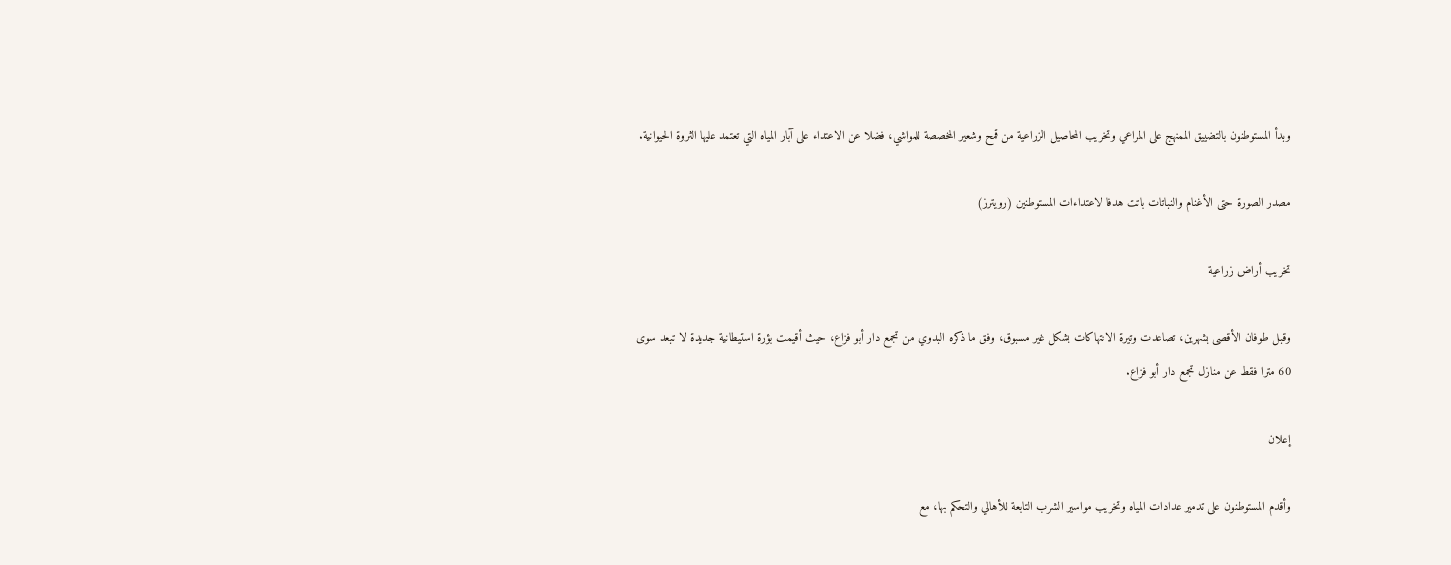وبدأ المستوطنون بالتضييق الممنهج على المراعي وتخريب المحاصيل الزراعية من قمح وشعير المخصصة للمواشي، فضلا عن الاعتداء على آبار المياه التي تعتمد عليها الثروة الحيوانية.

مصدر الصورة حتى الأغنام والنباتات باتت هدفا لاعتداءات المستوطنين (رويترز)

تخريب أراض زراعية

وقبل طوفان الأقصى بشهرين، تصاعدت وتيرة الانتهاكات بشكل غير مسبوق، وفق ما ذكره البدوي من تجمع دار أبو فزاع، حيث أقيمت بؤرة استيطانية جديدة لا تبعد سوى 60 مترا فقط عن منازل تجمع دار أبو فزاع.

إعلان

وأقدم المستوطنون على تدمير عدادات المياه وتخريب مواسير الشرب التابعة للأهالي والتحكم بها، مع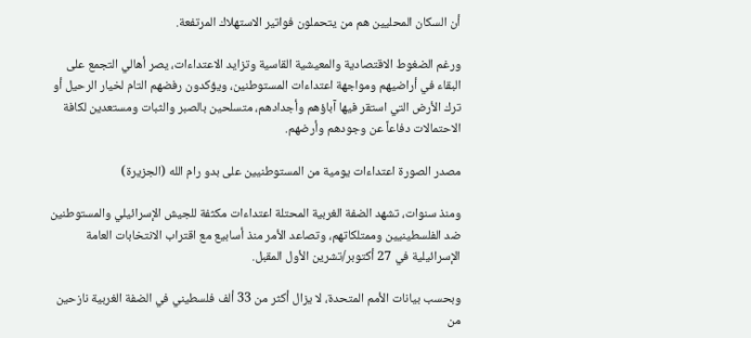أن السكان المحليين هم من يتحملون فواتير الاستهلاك المرتفعة.

ورغم الضغوط الاقتصادية والمعيشية القاسية وتزايد الاعتداءات، يصر أهالي التجمع على البقاء في أراضيهم ومواجهة اعتداءات المستوطنين، ويؤكدون رفضهم التام لخيار الرحيل أو ترك الأرض التي استقر فيها آباؤهم وأجدادهم، متسلحين بالصبر والثبات ومستعدين لكافة الاحتمالات دفاعاً عن وجودهم وأرضهم.

مصدر الصورة اعتداءات يومية من المستوطنيين على بدو رام الله (الجزيرة)

ومنذ سنوات، تشهد الضفة الغربية المحتلة اعتداءات مكثفة للجيش الإسرائيلي والمستوطنين ضد الفلسطينيين وممتلكاتهم، وتصاعد الأمر منذ أسابيع مع اقتراب الانتخابات العامة الإسرائيلية في 27 أكتوبر/تشرين الأول المقبل.

وبحسب بيانات الأمم المتحدة، لا يزال أكثر من 33 ألف فلسطيني في الضفة الغربية نازحين من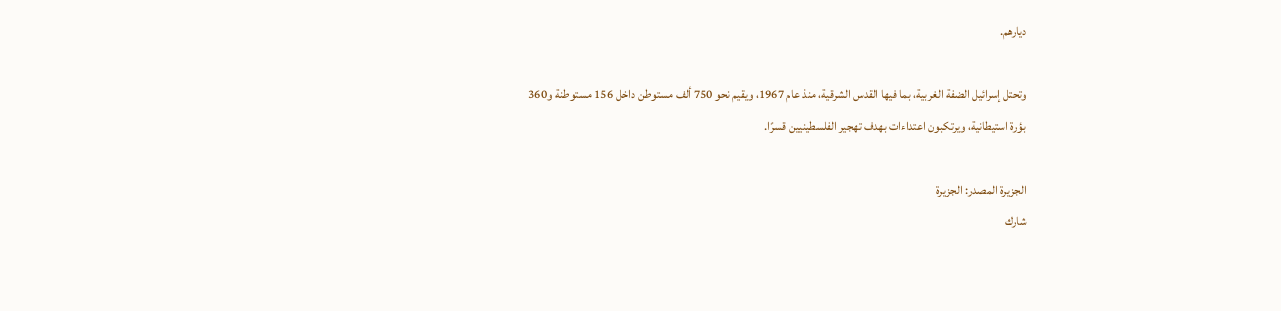ديارهم.

وتحتل إسرائيل الضفة الغربية، بما فيها القدس الشرقية، منذ عام 1967، ويقيم نحو 750 ألف مستوطن داخل 156 مستوطنة و360 بؤرة استيطانية، ويرتكبون اعتداءات بهدف تهجير الفلسطينيين قسرًا.

الجزيرة المصدر: الجزيرة
شارك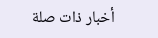أخبار ذات صلة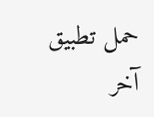حمل تطبيق آخر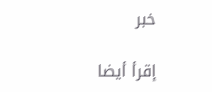خبر

إقرأ أيضا